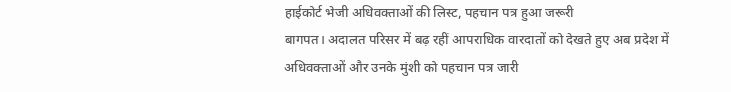हाईकोर्ट भेजी अधिवक्ताओं की लिस्ट, पहचान पत्र हुआ जरूरी
बागपत। अदालत परिसर में बढ़ रहीं आपराधिक वारदातों को देखते हुए अब प्रदेश में अधिवक्ताओं और उनके मुंशी को पहचान पत्र जारी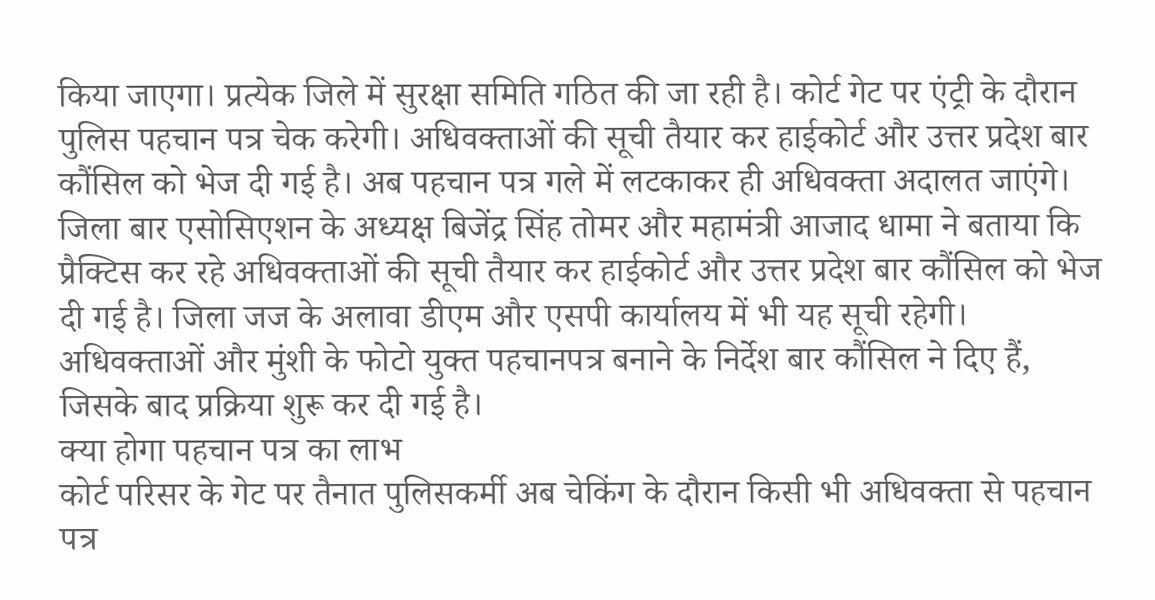किया जाएगा। प्रत्येक जिले में सुरक्षा समिति गठित की जा रही है। कोर्ट गेट पर एंट्री के दौरान पुलिस पहचान पत्र चेक करेगी। अधिवक्ताओं की सूची तैयार कर हाईकोर्ट और उत्तर प्रदेश बार कौंसिल को भेज दी गई है। अब पहचान पत्र गले में लटकाकर ही अधिवक्ता अदालत जाएंगे।
जिला बार एसोसिएशन के अध्यक्ष बिजेंद्र सिंह तोमर और महामंत्री आजाद धामा ने बताया कि प्रैक्टिस कर रहे अधिवक्ताओं की सूची तैयार कर हाईकोर्ट और उत्तर प्रदेश बार कौंसिल को भेज दी गई है। जिला जज के अलावा डीएम और एसपी कार्यालय में भी यह सूची रहेगी। अधिवक्ताओं और मुंशी के फोटो युक्त पहचानपत्र बनाने के निर्देश बार कौंसिल ने दिए हैं, जिसके बाद प्रक्रिया शुरू कर दी गई है।
क्या होगा पहचान पत्र का लाभ
कोर्ट परिसर के गेट पर तैनात पुलिसकर्मी अब चेकिंग के दौरान किसी भी अधिवक्ता से पहचान पत्र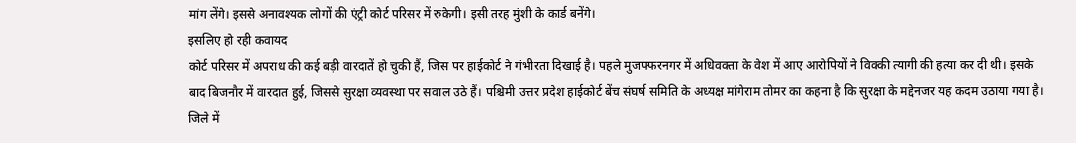मांग लेंगे। इससे अनावश्यक लोगों की एंट्री कोर्ट परिसर में रुकेगी। इसी तरह मुंशी के कार्ड बनेंगे।
इसलिए हो रही कवायद
कोर्ट परिसर में अपराध की कई बड़ी वारदातें हो चुकी हैं, जिस पर हाईकोर्ट ने गंभीरता दिखाई है। पहले मुजफ्फरनगर में अधिवक्ता के वेश में आए आरोपियों ने विक्की त्यागी की हत्या कर दी थी। इसके बाद बिजनौर में वारदात हुई, जिससे सुरक्षा व्यवस्था पर सवाल उठे हैं। पश्चिमी उत्तर प्रदेश हाईकोर्ट बेंच संघर्ष समिति के अध्यक्ष मांगेराम तोमर का कहना है कि सुरक्षा के मद्देनजर यह कदम उठाया गया है।
जिले में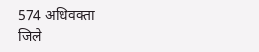574 अधिवक्ता
जिले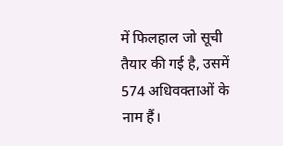में फिलहाल जो सूची तैयार की गई है, उसमें 574 अधिवक्ताओं के नाम हैं।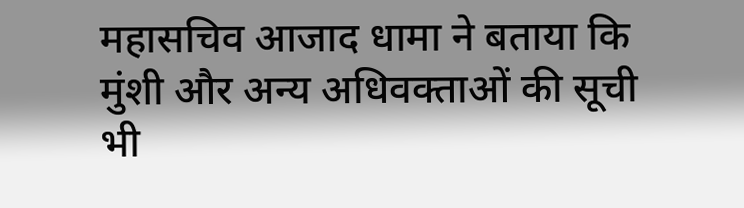महासचिव आजाद धामा ने बताया कि मुंशी और अन्य अधिवक्ताओं की सूची भी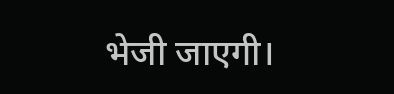भेजी जाएगी।